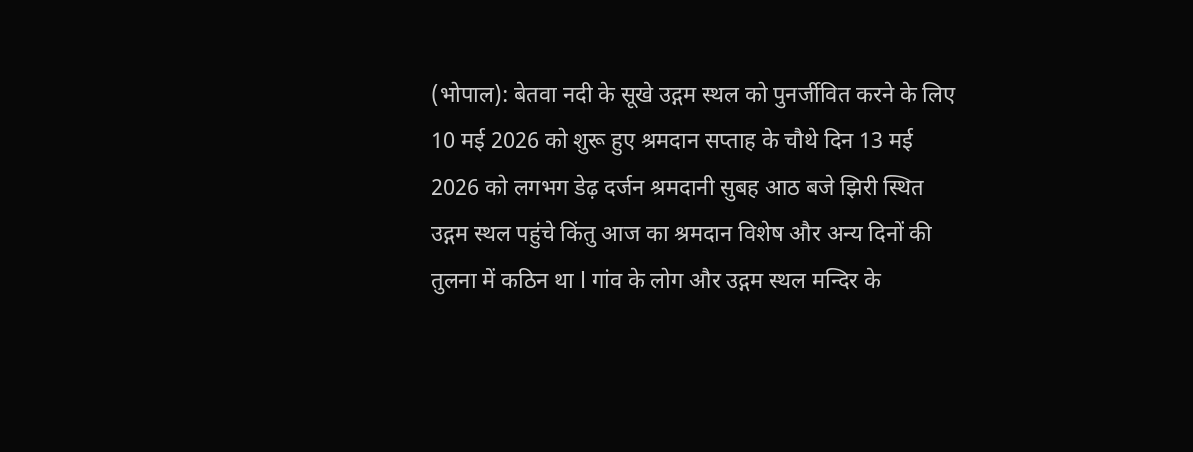(भोपाल): बेतवा नदी के सूखे उद्गम स्थल को पुनर्जीवित करने के लिए 10 मई 2026 को शुरू हुए श्रमदान सप्ताह के चौथे दिन 13 मई 2026 को लगभग डेढ़ दर्जन श्रमदानी सुबह आठ बजे झिरी स्थित उद्गम स्थल पहुंचे किंतु आज का श्रमदान विशेष और अन्य दिनों की तुलना में कठिन था l गांव के लोग और उद्गम स्थल मन्दिर के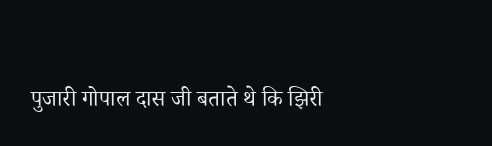पुजारी गोपाल दास जी बताते थे कि झिरी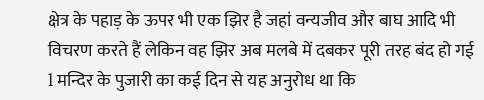क्षेत्र के पहाड़ के ऊपर भी एक झिर है जहां वन्यजीव और बाघ आदि भी विचरण करते हैं लेकिन वह झिर अब मलबे में दबकर पूरी तरह बंद हो गई l मन्दिर के पुजारी का कई दिन से यह अनुरोध था कि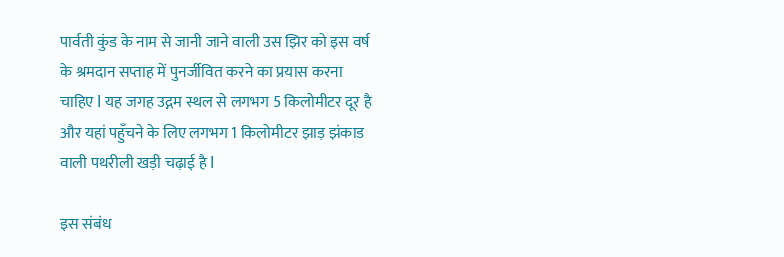पार्वती कुंड के नाम से जानी जाने वाली उस झिर को इस वर्ष के श्रमदान सप्ताह में पुनर्जीवित करने का प्रयास करना चाहिए l यह जगह उद्गम स्थल से लगभग 5 किलोमीटर दूर है और यहां पहुँचने के लिए लगभग 1 किलोमीटर झाड़ झंकाड वाली पथरीली खड़ी चढ़ाई है l

इस संबंध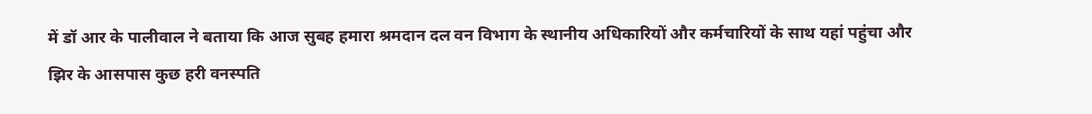में डॉ आर के पालीवाल ने बताया कि आज सुबह हमारा श्रमदान दल वन विभाग के स्थानीय अधिकारियों और कर्मचारियों के साथ यहां पहुंचा और झिर के आसपास कुछ हरी वनस्पति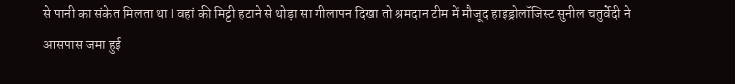से पानी का संकेत मिलता था l वहां की मिट्टी हटाने से थोड़ा सा गीलापन दिखा तो श्रमदान टीम में मौजूद हाइड्रोलॉजिस्ट सुनील चतुर्वेदी ने आसपास जमा हुई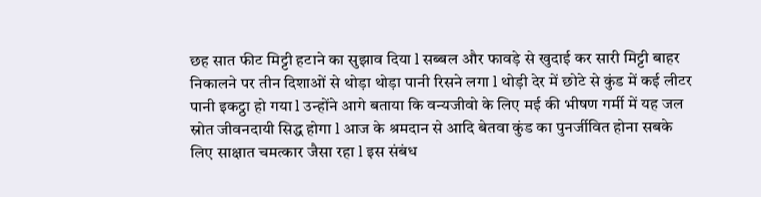छह सात फीट मिट्टी हटाने का सुझाव दिया l सब्बल और फावड़े से खुदाई कर सारी मिट्टी बाहर निकालने पर तीन दिशाओं से थोड़ा थोड़ा पानी रिसने लगा l थोड़ी देर में छोटे से कुंड में कई लीटर पानी इकट्ठा हो गया l उन्होंने आगे बताया कि वन्यजीवो के लिए मई की भीषण गर्मी में यह जल स्रोत जीवनदायी सिद्ध होगा l आज के श्रमदान से आदि बेतवा कुंड का पुनर्जीवित होना सबके लिए साक्षात चमत्कार जैसा रहा l इस संबंध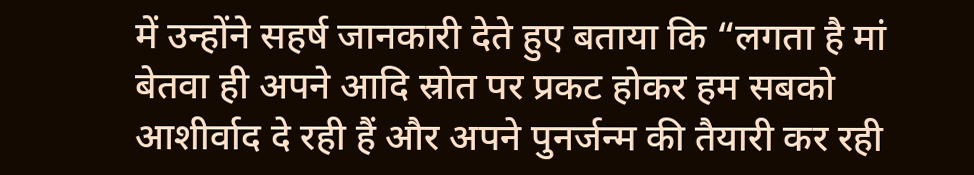में उन्होंने सहर्ष जानकारी देते हुए बताया कि “लगता है मां बेतवा ही अपने आदि स्रोत पर प्रकट होकर हम सबको आशीर्वाद दे रही हैं और अपने पुनर्जन्म की तैयारी कर रही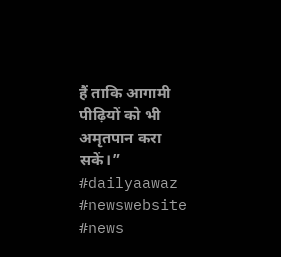हैं ताकि आगामी पीढ़ियों को भी अमृतपान करा सकें।”
#dailyaawaz #newswebsite #news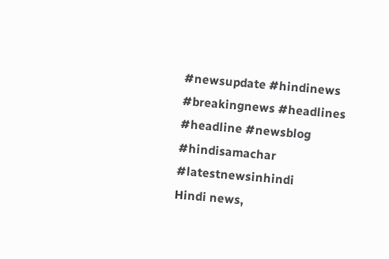#newsupdate #hindinews #breakingnews #headlines #headline #newsblog #hindisamachar #latestnewsinhindi
Hindi news,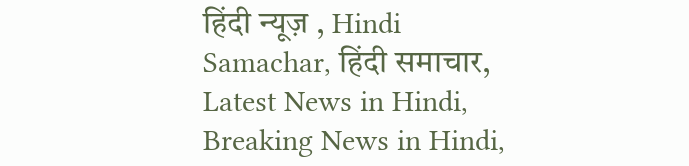हिंदी न्यूज़ , Hindi Samachar, हिंदी समाचार, Latest News in Hindi, Breaking News in Hindi,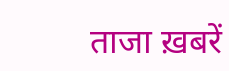ताजा ख़बरें